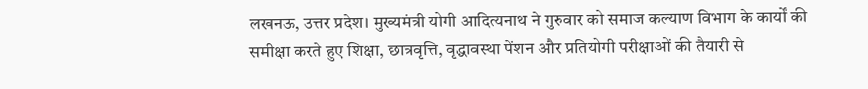लखनऊ, उत्तर प्रदेश। मुख्यमंत्री योगी आदित्यनाथ ने गुरुवार को समाज कल्याण विभाग के कार्यों की समीक्षा करते हुए शिक्षा, छात्रवृत्ति, वृद्धावस्था पेंशन और प्रतियोगी परीक्षाओं की तैयारी से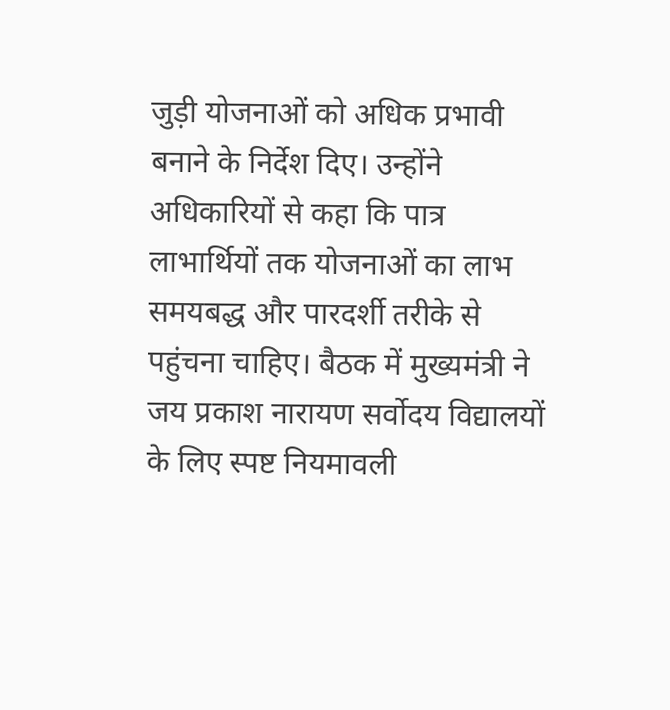जुड़ी योजनाओं को अधिक प्रभावी बनाने के निर्देश दिए। उन्होंने अधिकारियों से कहा कि पात्र लाभार्थियों तक योजनाओं का लाभ समयबद्ध और पारदर्शी तरीके से पहुंचना चाहिए। बैठक में मुख्यमंत्री ने जय प्रकाश नारायण सर्वोदय विद्यालयों के लिए स्पष्ट नियमावली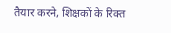तैयार करने, शिक्षकों के रिक्त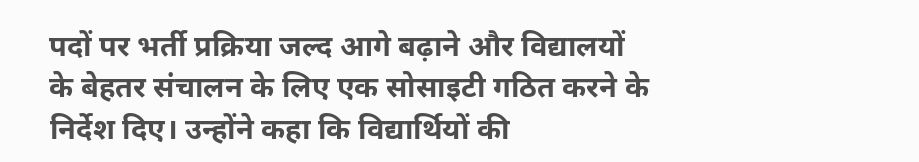पदों पर भर्ती प्रक्रिया जल्द आगे बढ़ाने और विद्यालयों के बेहतर संचालन के लिए एक सोसाइटी गठित करने के निर्देश दिए। उन्होंने कहा कि विद्यार्थियों की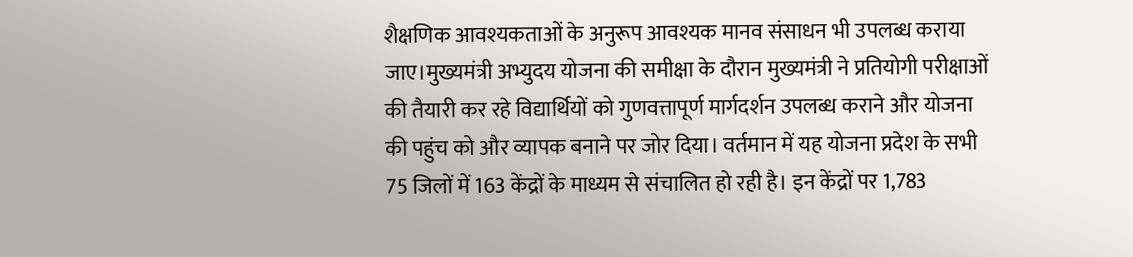शैक्षणिक आवश्यकताओं के अनुरूप आवश्यक मानव संसाधन भी उपलब्ध कराया जाए।मुख्यमंत्री अभ्युदय योजना की समीक्षा के दौरान मुख्यमंत्री ने प्रतियोगी परीक्षाओं की तैयारी कर रहे विद्यार्थियों को गुणवत्तापूर्ण मार्गदर्शन उपलब्ध कराने और योजना की पहुंच को और व्यापक बनाने पर जोर दिया। वर्तमान में यह योजना प्रदेश के सभी 75 जिलों में 163 केंद्रों के माध्यम से संचालित हो रही है। इन केंद्रों पर 1,783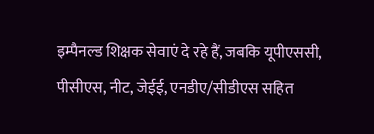इम्पैनल्ड शिक्षक सेवाएं दे रहे हैं, जबकि यूपीएससी, पीसीएस, नीट, जेईई, एनडीए/सीडीएस सहित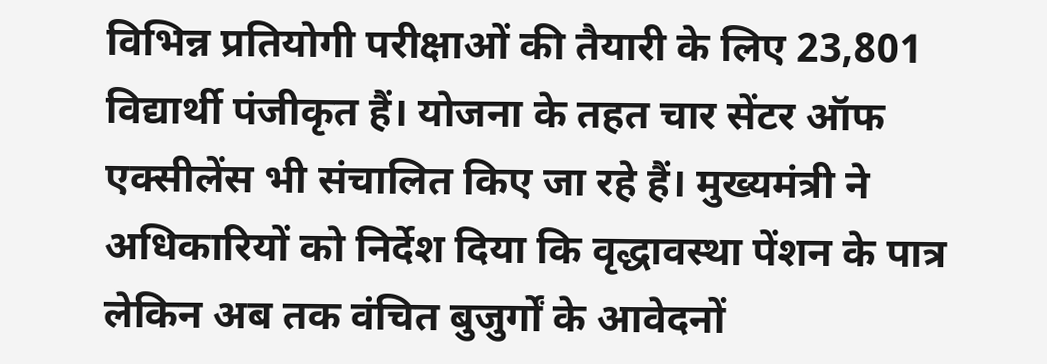विभिन्न प्रतियोगी परीक्षाओं की तैयारी के लिए 23,801 विद्यार्थी पंजीकृत हैं। योजना के तहत चार सेंटर ऑफ एक्सीलेंस भी संचालित किए जा रहे हैं। मुख्यमंत्री ने अधिकारियों को निर्देश दिया कि वृद्धावस्था पेंशन के पात्र लेकिन अब तक वंचित बुजुर्गों के आवेदनों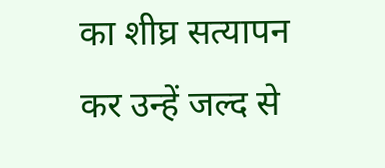का शीघ्र सत्यापन कर उन्हें जल्द से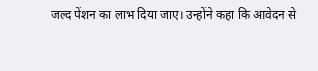जल्द पेंशन का लाभ दिया जाए। उन्होंने कहा कि आवेदन से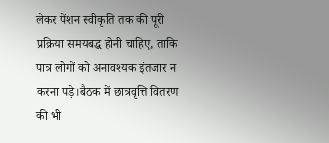लेकर पेंशन स्वीकृति तक की पूरी प्रक्रिया समयबद्ध होनी चाहिए, ताकि पात्र लोगों को अनावश्यक इंतजार न करना पड़े।बैठक में छात्रवृत्ति वितरण की भी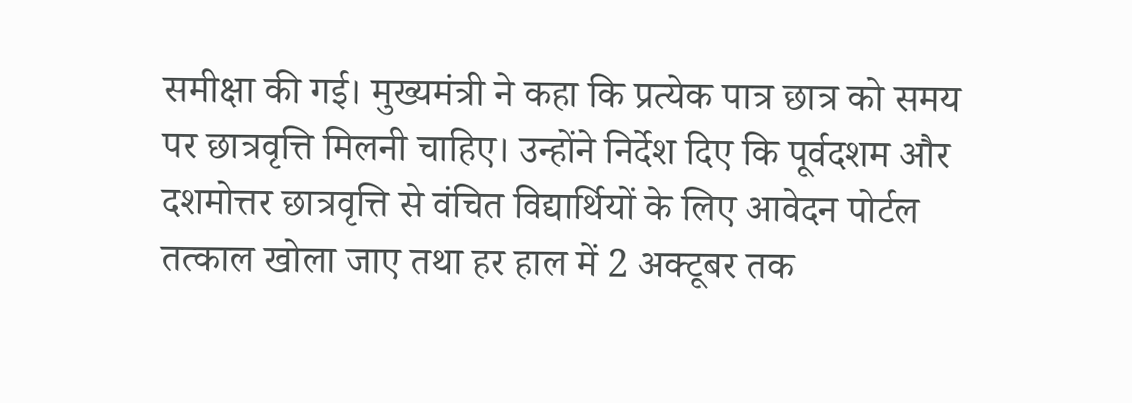समीक्षा की गई। मुख्यमंत्री ने कहा कि प्रत्येक पात्र छात्र को समय पर छात्रवृत्ति मिलनी चाहिए। उन्होंने निर्देश दिए कि पूर्वदशम और दशमोत्तर छात्रवृत्ति से वंचित विद्यार्थियों के लिए आवेदन पोर्टल तत्काल खोला जाए तथा हर हाल में 2 अक्टूबर तक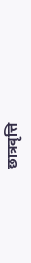छात्रवृत्ति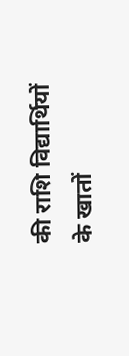की राशि विद्यार्थियों के खातों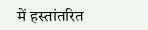में हस्तांतरित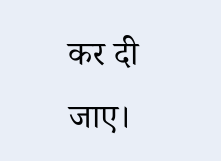कर दी जाए।